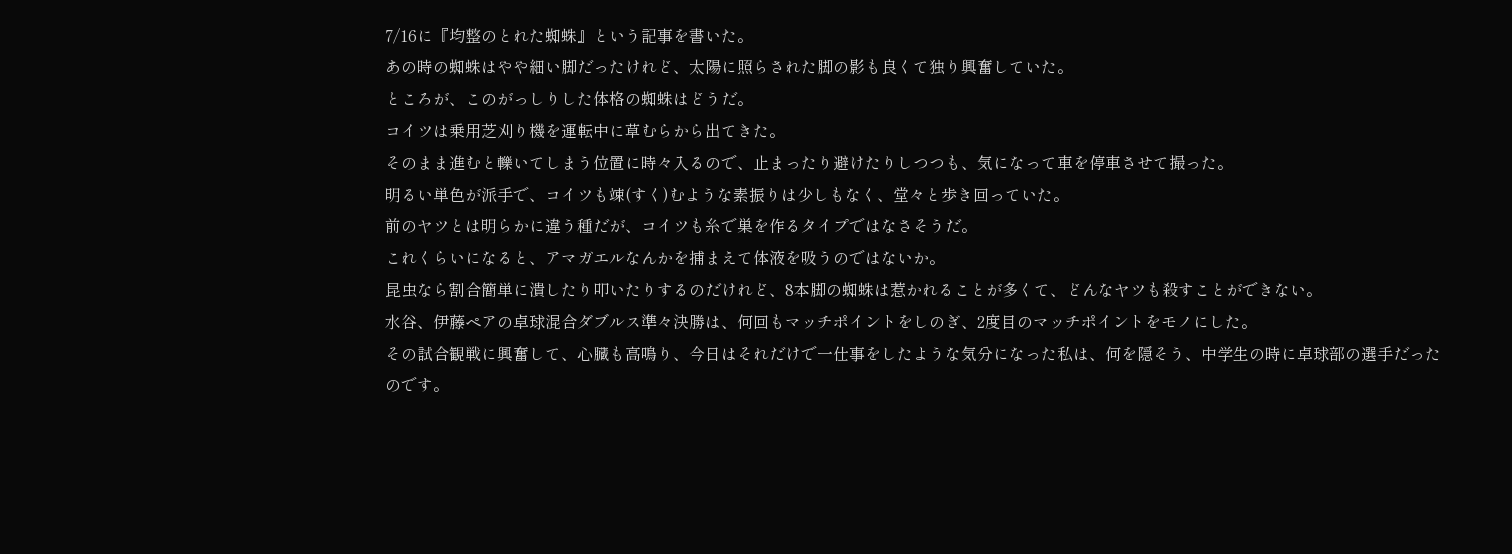7/16に『均整のとれた蜘蛛』という記事を書いた。
あの時の蜘蛛はやや細い脚だったけれど、太陽に照らされた脚の影も良くて独り興奮していた。
ところが、このがっしりした体格の蜘蛛はどうだ。
コイツは乗用芝刈り機を運転中に草むらから出てきた。
そのまま進むと轢いてしまう位置に時々入るので、止まったり避けたりしつつも、気になって車を停車させて撮った。
明るい単色が派手で、コイツも竦(すく)むような素振りは少しもなく、堂々と歩き回っていた。
前のヤツとは明らかに違う種だが、コイツも糸で巣を作るタイプではなさそうだ。
これくらいになると、アマガエルなんかを捕まえて体液を吸うのではないか。
昆虫なら割合簡単に潰したり叩いたりするのだけれど、8本脚の蜘蛛は惹かれることが多くて、どんなヤツも殺すことができない。
水谷、伊藤ペアの卓球混合ダブルス準々決勝は、何回もマッチポイントをしのぎ、2度目のマッチポイントをモノにした。
その試合観戦に興奮して、心臓も高鳴り、今日はそれだけで一仕事をしたような気分になった私は、何を隠そう、中学生の時に卓球部の選手だったのです。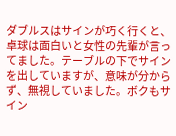ダブルスはサインが巧く行くと、卓球は面白いと女性の先輩が言ってました。テーブルの下でサインを出していますが、意味が分からず、無視していました。ボクもサイン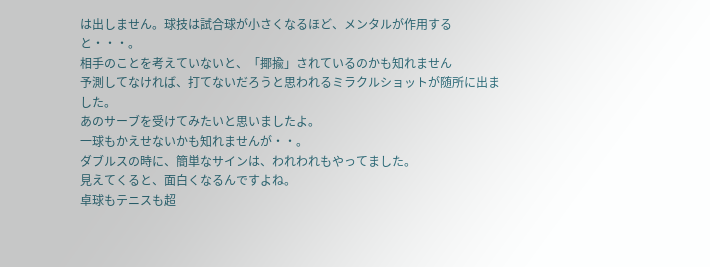は出しません。球技は試合球が小さくなるほど、メンタルが作用すると・・・。
相手のことを考えていないと、「揶揄」されているのかも知れません
予測してなければ、打てないだろうと思われるミラクルショットが随所に出ました。
あのサーブを受けてみたいと思いましたよ。
一球もかえせないかも知れませんが・・。
ダブルスの時に、簡単なサインは、われわれもやってました。
見えてくると、面白くなるんですよね。
卓球もテニスも超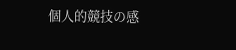個人的競技の感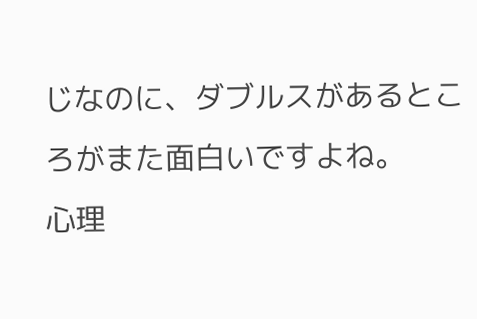じなのに、ダブルスがあるところがまた面白いですよね。
心理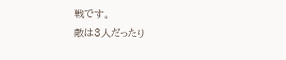戦です。
敵は3人だったり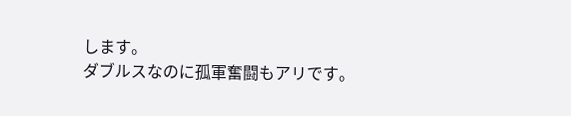します。
ダブルスなのに孤軍奮闘もアリです。